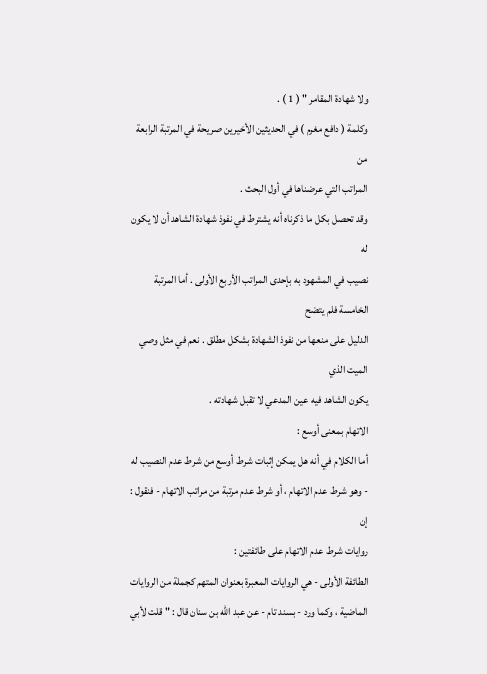ولا شهادة المقامر " ( 1 ) .
وكلمة ( دافع مغرم ) في الحديثين الأخيرين صريحة في المرتبة الرابعة من
المراتب التي عرضناها في أول البحث .
وقد تحصل بكل ما ذكرناه أنه يشترط في نفوذ شهادة الشاهد أن لا يكون له
نصيب في المشهود به بإحدى المراتب الأربع الأولى . أما المرتبة الخامسة فلم يتضح
الدليل على منعها من نفوذ الشهادة بشكل مطلق . نعم في مثل وصي الميت الذي
يكون الشاهد فيه عين المدعي لا تقبل شهادته .
الاتهام بمعنى أوسع :
أما الكلام في أنه هل يمكن إثبات شرط أوسع من شرط عدم النصيب له
- وهو شرط عدم الاتهام ، أو شرط عدم مرتبة من مراتب الاتهام - فنقول : إن
روايات شرط عدم الاتهام على طائفتين :
الطائفة الأولى - هي الروايات المعبرة بعنوان المتهم كجملة من الروايات
الماضية ، وكما ورد - بسند تام - عن عبد الله بن سنان قال : " قلت لأبي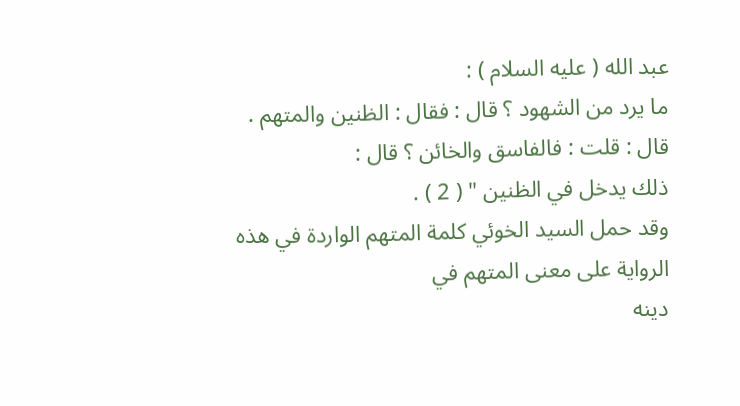عبد الله ( عليه السلام ) :
ما يرد من الشهود ؟ قال : فقال : الظنين والمتهم . قال : قلت : فالفاسق والخائن ؟ قال :
ذلك يدخل في الظنين " ( 2 ) .
وقد حمل السيد الخوئي كلمة المتهم الواردة في هذه الرواية على معنى المتهم في
دينه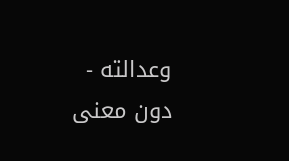وعدالته - دون معنى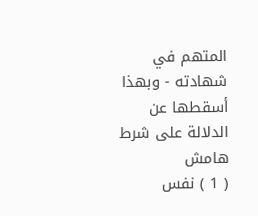المتهم في شهادته - وبهذا أسقطها عن الدلالة على شرط
هامش
( 1 ) نفس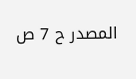المصدر ح 7 ص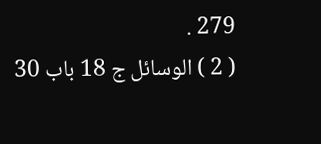279 .
( 2 ) الوسائل ج 18 باب 30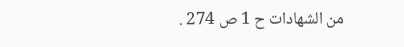من الشهادات ح 1 ص 274 .